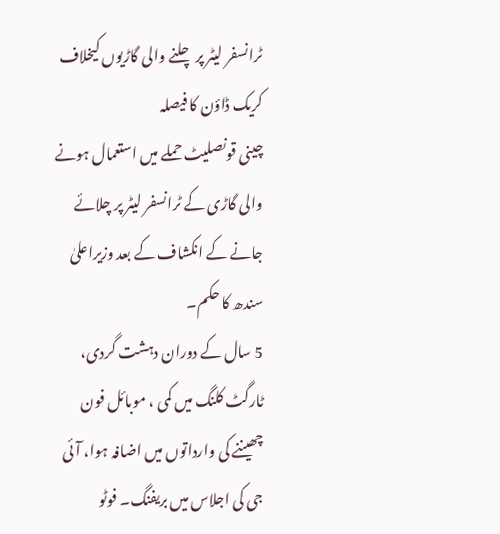ٹرانسفر لیٹر پر چلنے والی گاڑیوں کیخلاف کریک ڈاؤن کا فیصلہ
چینی قونصلیٹ حملے میں استعمال ہونے والی گاڑی کے ٹرانسفر لیٹر پر چلائے جانے کے انکشاف کے بعد وزیراعلیٰ سندھ کا حکم۔
5 سال کے دوران دہشت گردی، ٹارگٹ کلنگ میں کمی ، موبائل فون چھیننے کی وارداتوں میں اضافہ ہوا، آئی جی کی اجلاس میں بریفنگ۔ فوٹو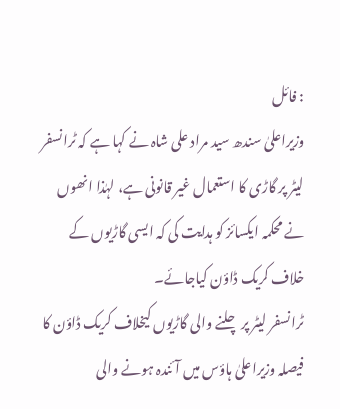: فائل
وزیراعلیٰ سندھ سید مراد علی شاہ نے کہا ہے کہ ٹرانسفر لیٹر پر گاڑی کا استعمال غیر قانونی ہے، لہٰذا انھوں نے محکمہ ایکسائز کو ہدایت کی کہ ایسی گاڑیوں کے خلاف کریک ڈاؤن کیاجائے۔
ٹرانسفر لیٹر پر چلنے والی گاڑیوں کیخلاف کریک ڈاؤن کا فیصلہ وزیراعلیٰ ہاؤس میں آئندہ ہونے والی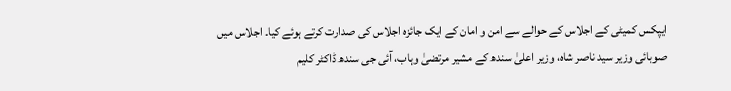ایپکس کمیٹی کے اجلاس کے حوالے سے امن و امان کے ایک جائزہ اجلاس کی صدارت کرتے ہوئے کیا۔ اجلاس میں صوبائی وزیر سید ناصر شاہ، وزیر اعلیٰ سندھ کے مشیر مرتضیٰ وہاب، آئی جی سندھ ڈاکٹر کلیم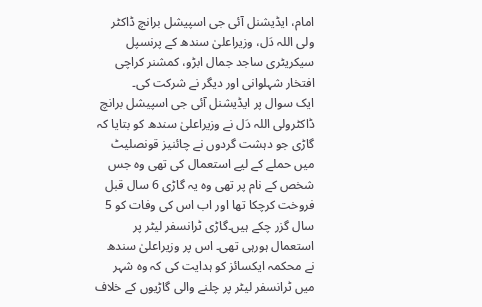امام، ایڈیشنل آئی جی اسپیشل برانچ ڈاکٹر ولی اللہ دَل، وزیراعلیٰ سندھ کے پرنسپل سیکریٹری ساجد جمال ابڑو، کمشنر کراچی افتخار شہلوانی اور دیگر نے شرکت کی۔
ایک سوال پر ایڈیشنل آئی جی اسپیشل برانچ ڈاکٹرولی اللہ دَل نے وزیراعلیٰ سندھ کو بتایا کہ گاڑی جو دہشت گردوں نے چائنیز قونصلیٹ میں حملے کے لیے استعمال کی تھی وہ جس شخص کے نام پر تھی وہ یہ گاڑی 6 سال قبل فروخت کرچکا تھا اور اب اس کی وفات کو 5 سال گزر چکے ہیں۔گاڑی ٹرانسفر لیٹر پر استعمال ہورہی تھی۔ اس پر وزیراعلیٰ سندھ نے محکمہ ایکسائز کو ہدایت کی کہ وہ شہر میں ٹرانسفر لیٹر پر چلنے والی گاڑیوں کے خلاف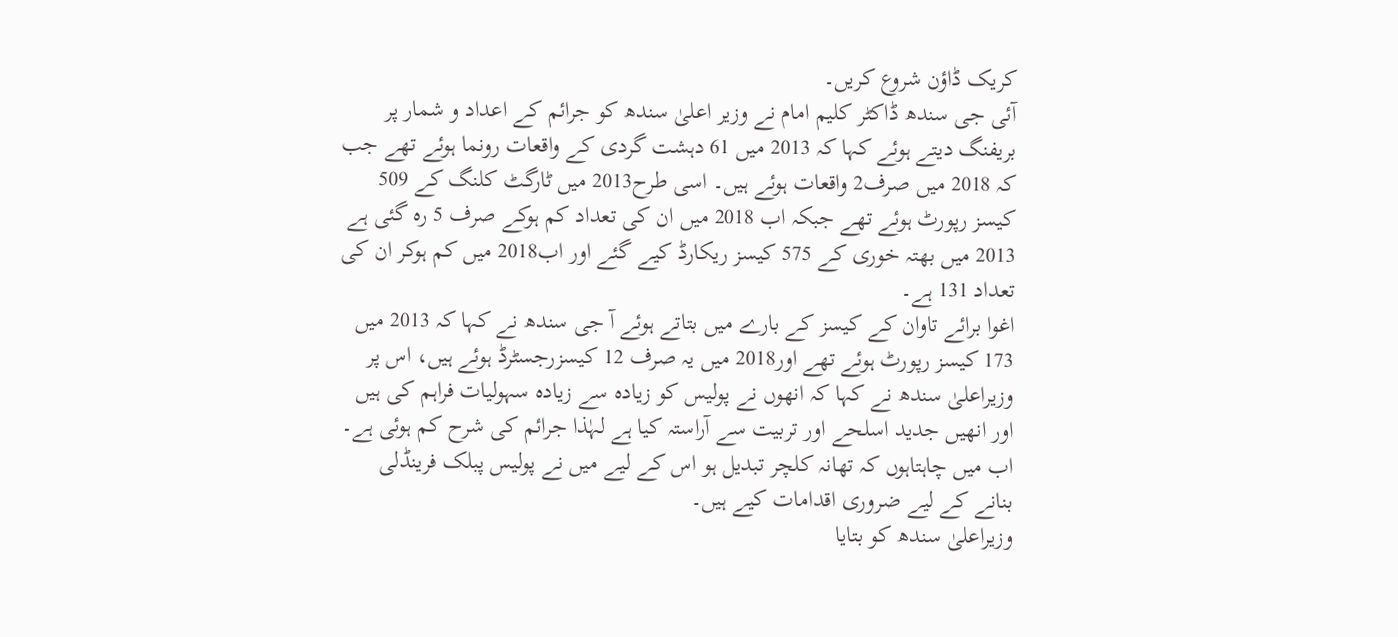کریک ڈاؤن شروع کریں۔
آئی جی سندھ ڈاکٹر کلیم امام نے وزیر اعلیٰ سندھ کو جرائم کے اعداد و شمار پر بریفنگ دیتے ہوئے کہا کہ 2013 میں 61 دہشت گردی کے واقعات رونما ہوئے تھے جب کہ 2018 میں صرف2 واقعات ہوئے ہیں۔ اسی طرح2013 میں ٹارگٹ کلنگ کے 509 کیسز رپورٹ ہوئے تھے جبکہ اب 2018 میں ان کی تعداد کم ہوکے صرف 5 رہ گئی ہے 2013 میں بھتہ خوری کے 575 کیسز ریکارڈ کیے گئے اور اب2018 میں کم ہوکر ان کی تعداد 131 ہے۔
اغوا برائے تاوان کے کیسز کے بارے میں بتاتے ہوئے آ جی سندھ نے کہا کہ 2013 میں 173 کیسز رپورٹ ہوئے تھے اور2018 میں یہ صرف 12 کیسزرجسٹرڈ ہوئے ہیں، اس پر وزیراعلیٰ سندھ نے کہا کہ انھوں نے پولیس کو زیادہ سے زیادہ سہولیات فراہم کی ہیں اور انھیں جدید اسلحے اور تربیت سے آراستہ کیا ہے لہٰذا جرائم کی شرح کم ہوئی ہے۔ اب میں چاہتاہوں کہ تھانہ کلچر تبدیل ہو اس کے لیے میں نے پولیس پبلک فرینڈلی بنانے کے لیے ضروری اقدامات کیے ہیں۔
وزیراعلیٰ سندھ کو بتایا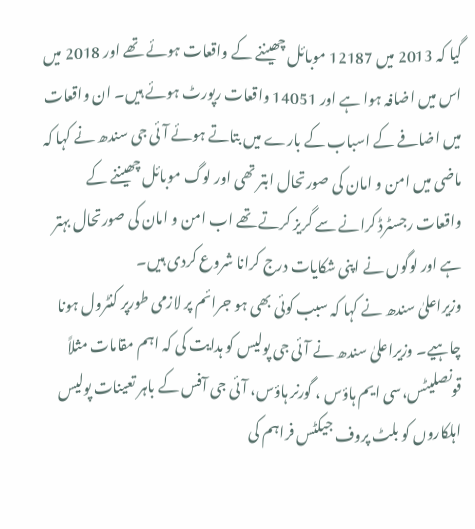گیا کہ 2013 میں 12187 موبائل چھیننے کے واقعات ہوئے تھے اور 2018 میں اس میں اضافہ ہوا ہے اور 14051 واقعات رپورٹ ہوئے ہیں۔ ان واقعات میں اضافے کے اسباب کے بارے میں بتاتے ہوئے آئی جی سندھ نے کہا کہ ماضی میں امن و امان کی صورتحال ابتر تھی اور لوگ موبائل چھیننے کے واقعات رجسٹرڈ کرانے سے گریز کرتے تھے اب امن و امان کی صورتحال بہتر ہے اور لوگوں نے اپنی شکایات درج کرانا شروع کردی ہیں۔
وزیراعلیٰ سندھ نے کہا کہ سبب کوئی بھی ہو جرائم پر لازمی طورپر کنٹرول ہونا چاہیے۔ وزیراعلیٰ سندھ نے آئی جی پولیس کو ہدایت کی کہ اہم مقامات مثلاً قونصلیٹس،سی ایم ہاؤس ، گورنر ہاؤس، آئی جی آفس کے باہر تعینات پولیس اہلکاروں کو بلٹ پروف جیکٹس فراہم کی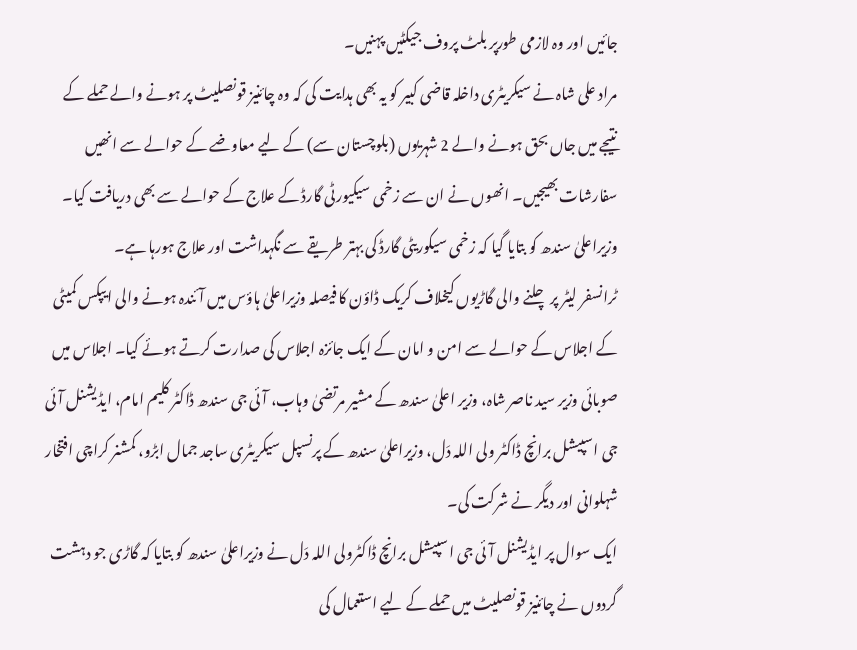جائیں اور وہ لازمی طورپر بلٹ پروف جیکٹیں پہنیں۔
مراد علی شاہ نے سیکریٹری داخلہ قاضی کبیر کو یہ بھی ہدایت کی کہ وہ چائنیز قونصلیٹ پر ہونے والے حملے کے نتیجے میں جاں بحق ہونے والے 2 شہریوں (بلوچستان سے) کے لیے معاوضے کے حوالے سے انھیں سفارشات بھیجیں۔ انھوں نے ان سے زخمی سیکیورٹی گارڈ کے علاج کے حوالے سے بھی دریافت کیا۔ وزیراعلیٰ سندھ کو بتایا گیا کہ زخمی سیکوریٹی گارڈ کی بہتر طریقے سے نگہداشت اور علاج ہورہا ہے۔
ٹرانسفر لیٹر پر چلنے والی گاڑیوں کیخلاف کریک ڈاؤن کا فیصلہ وزیراعلیٰ ہاؤس میں آئندہ ہونے والی ایپکس کمیٹی کے اجلاس کے حوالے سے امن و امان کے ایک جائزہ اجلاس کی صدارت کرتے ہوئے کیا۔ اجلاس میں صوبائی وزیر سید ناصر شاہ، وزیر اعلیٰ سندھ کے مشیر مرتضیٰ وہاب، آئی جی سندھ ڈاکٹر کلیم امام، ایڈیشنل آئی جی اسپیشل برانچ ڈاکٹر ولی اللہ دَل، وزیراعلیٰ سندھ کے پرنسپل سیکریٹری ساجد جمال ابڑو، کمشنر کراچی افتخار شہلوانی اور دیگر نے شرکت کی۔
ایک سوال پر ایڈیشنل آئی جی اسپیشل برانچ ڈاکٹرولی اللہ دَل نے وزیراعلیٰ سندھ کو بتایا کہ گاڑی جو دہشت گردوں نے چائنیز قونصلیٹ میں حملے کے لیے استعمال کی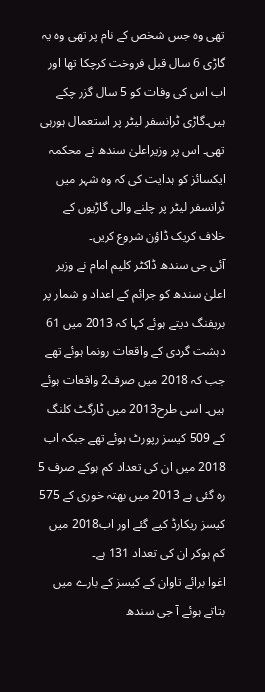تھی وہ جس شخص کے نام پر تھی وہ یہ گاڑی 6 سال قبل فروخت کرچکا تھا اور اب اس کی وفات کو 5 سال گزر چکے ہیں۔گاڑی ٹرانسفر لیٹر پر استعمال ہورہی تھی۔ اس پر وزیراعلیٰ سندھ نے محکمہ ایکسائز کو ہدایت کی کہ وہ شہر میں ٹرانسفر لیٹر پر چلنے والی گاڑیوں کے خلاف کریک ڈاؤن شروع کریں۔
آئی جی سندھ ڈاکٹر کلیم امام نے وزیر اعلیٰ سندھ کو جرائم کے اعداد و شمار پر بریفنگ دیتے ہوئے کہا کہ 2013 میں 61 دہشت گردی کے واقعات رونما ہوئے تھے جب کہ 2018 میں صرف2 واقعات ہوئے ہیں۔ اسی طرح2013 میں ٹارگٹ کلنگ کے 509 کیسز رپورٹ ہوئے تھے جبکہ اب 2018 میں ان کی تعداد کم ہوکے صرف 5 رہ گئی ہے 2013 میں بھتہ خوری کے 575 کیسز ریکارڈ کیے گئے اور اب2018 میں کم ہوکر ان کی تعداد 131 ہے۔
اغوا برائے تاوان کے کیسز کے بارے میں بتاتے ہوئے آ جی سندھ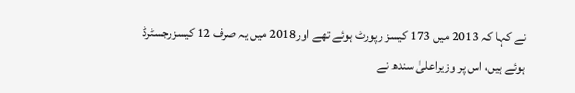نے کہا کہ 2013 میں 173 کیسز رپورٹ ہوئے تھے اور2018 میں یہ صرف 12 کیسزرجسٹرڈ ہوئے ہیں، اس پر وزیراعلیٰ سندھ نے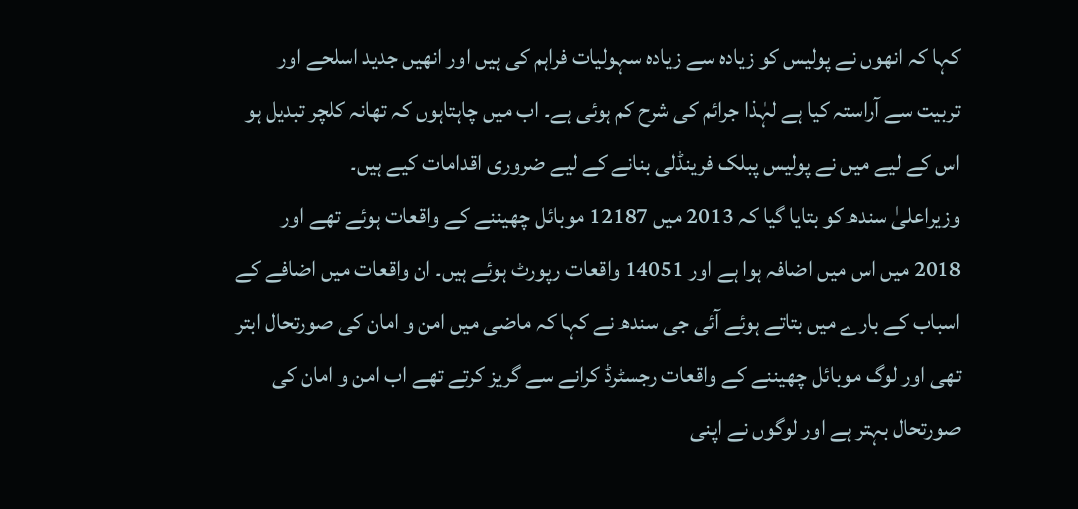کہا کہ انھوں نے پولیس کو زیادہ سے زیادہ سہولیات فراہم کی ہیں اور انھیں جدید اسلحے اور تربیت سے آراستہ کیا ہے لہٰذا جرائم کی شرح کم ہوئی ہے۔ اب میں چاہتاہوں کہ تھانہ کلچر تبدیل ہو اس کے لیے میں نے پولیس پبلک فرینڈلی بنانے کے لیے ضروری اقدامات کیے ہیں۔
وزیراعلیٰ سندھ کو بتایا گیا کہ 2013 میں 12187 موبائل چھیننے کے واقعات ہوئے تھے اور 2018 میں اس میں اضافہ ہوا ہے اور 14051 واقعات رپورٹ ہوئے ہیں۔ ان واقعات میں اضافے کے اسباب کے بارے میں بتاتے ہوئے آئی جی سندھ نے کہا کہ ماضی میں امن و امان کی صورتحال ابتر تھی اور لوگ موبائل چھیننے کے واقعات رجسٹرڈ کرانے سے گریز کرتے تھے اب امن و امان کی صورتحال بہتر ہے اور لوگوں نے اپنی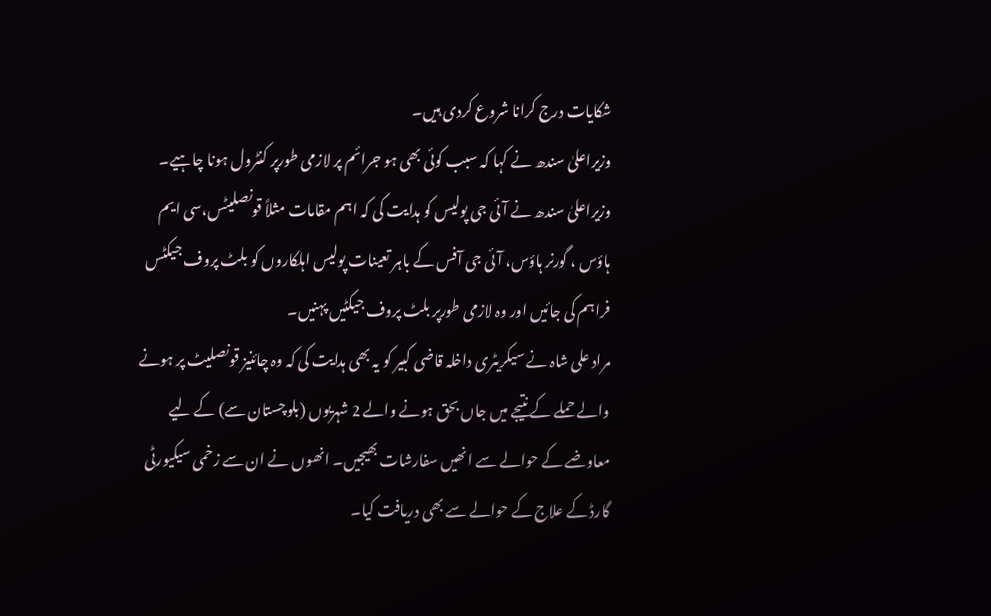شکایات درج کرانا شروع کردی ہیں۔
وزیراعلیٰ سندھ نے کہا کہ سبب کوئی بھی ہو جرائم پر لازمی طورپر کنٹرول ہونا چاہیے۔ وزیراعلیٰ سندھ نے آئی جی پولیس کو ہدایت کی کہ اہم مقامات مثلاً قونصلیٹس،سی ایم ہاؤس ، گورنر ہاؤس، آئی جی آفس کے باہر تعینات پولیس اہلکاروں کو بلٹ پروف جیکٹس فراہم کی جائیں اور وہ لازمی طورپر بلٹ پروف جیکٹیں پہنیں۔
مراد علی شاہ نے سیکریٹری داخلہ قاضی کبیر کو یہ بھی ہدایت کی کہ وہ چائنیز قونصلیٹ پر ہونے والے حملے کے نتیجے میں جاں بحق ہونے والے 2 شہریوں (بلوچستان سے) کے لیے معاوضے کے حوالے سے انھیں سفارشات بھیجیں۔ انھوں نے ان سے زخمی سیکیورٹی گارڈ کے علاج کے حوالے سے بھی دریافت کیا۔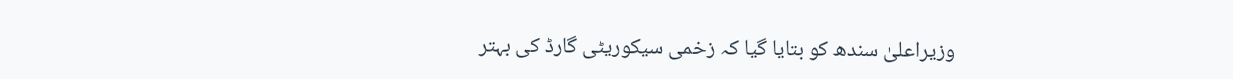وزیراعلیٰ سندھ کو بتایا گیا کہ زخمی سیکوریٹی گارڈ کی بہتر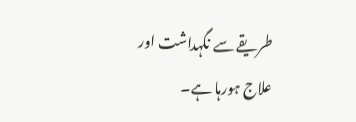طریقے سے نگہداشت اور علاج ہورہا ہے۔